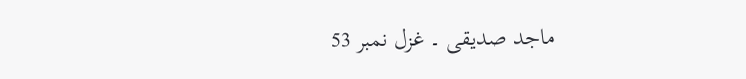ماجد صدیقی ۔ غزل نمبر 53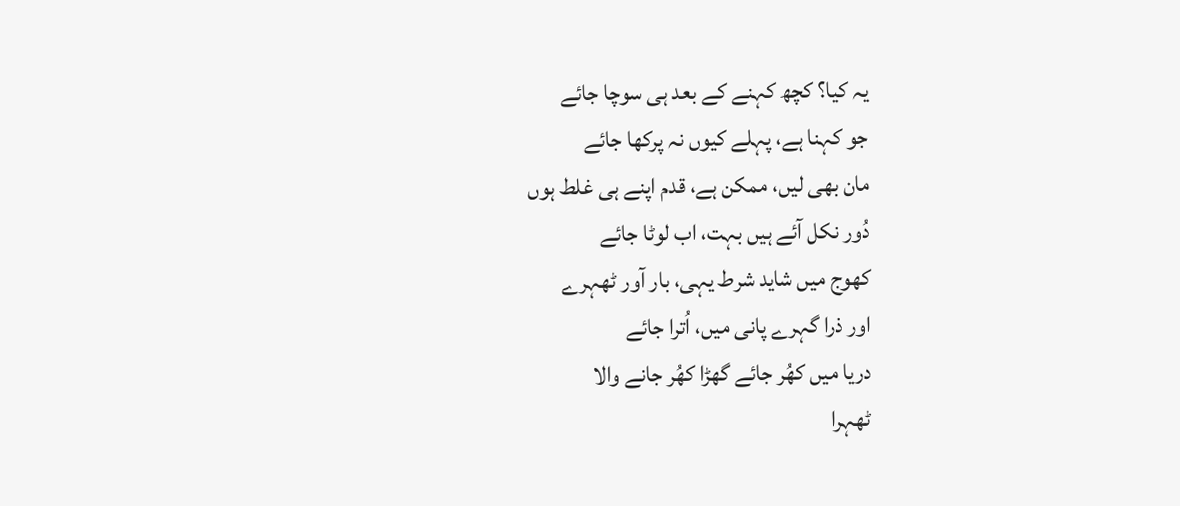یہ کیا؟ کچھ کہنے کے بعد ہی سوچا جائے
جو کہنا ہے، پہلے کیوں نہ پرکھا جائے
مان بھی لیں، ممکن ہے، قدم اپنے ہی غلط ہوں
دُور نکل آئے ہیں بہت، اب لوٹا جائے
کھوج میں شاید شرط یہی، بار آور ٹھہرے
اور ذرا گہرے پانی میں، اُترا جائے
دریا میں کھُر جائے گھڑا کھُر جانے والا
ٹھہرا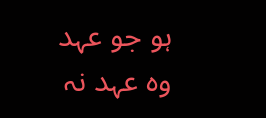ہو جو عہد وہ عہد نہ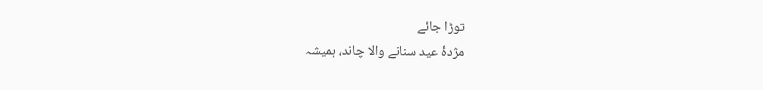توڑا جائے
مژدۂ عید سنانے والا چاند، ہمیشہ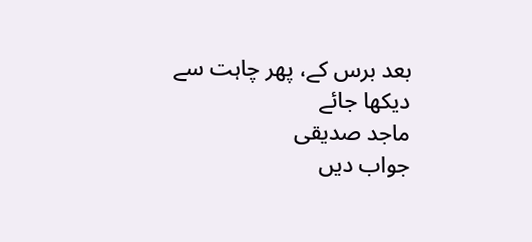بعد برس کے، پھر چاہت سے دیکھا جائے
ماجد صدیقی
جواب دیں